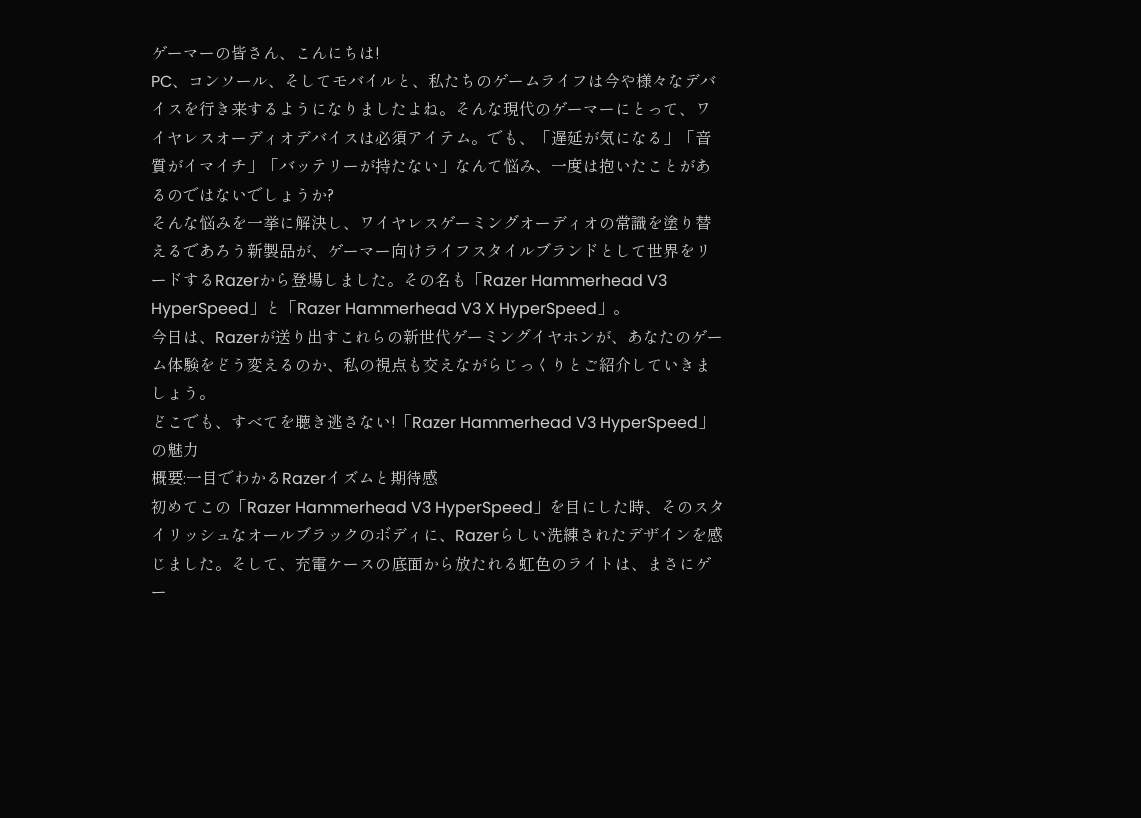ゲーマーの皆さん、こんにちは!
PC、コンソール、そしてモバイルと、私たちのゲームライフは今や様々なデバイスを行き来するようになりましたよね。そんな現代のゲーマーにとって、ワイヤレスオーディオデバイスは必須アイテム。でも、「遅延が気になる」「音質がイマイチ」「バッテリーが持たない」なんて悩み、一度は抱いたことがあるのではないでしょうか?
そんな悩みを一挙に解決し、ワイヤレスゲーミングオーディオの常識を塗り替えるであろう新製品が、ゲーマー向けライフスタイルブランドとして世界をリードするRazerから登場しました。その名も「Razer Hammerhead V3 HyperSpeed」と「Razer Hammerhead V3 X HyperSpeed」。
今日は、Razerが送り出すこれらの新世代ゲーミングイヤホンが、あなたのゲーム体験をどう変えるのか、私の視点も交えながらじっくりとご紹介していきましょう。
どこでも、すべてを聴き逃さない!「Razer Hammerhead V3 HyperSpeed」の魅力
概要:一目でわかるRazerイズムと期待感
初めてこの「Razer Hammerhead V3 HyperSpeed」を目にした時、そのスタイリッシュなオールブラックのボディに、Razerらしい洗練されたデザインを感じました。そして、充電ケースの底面から放たれる虹色のライトは、まさにゲー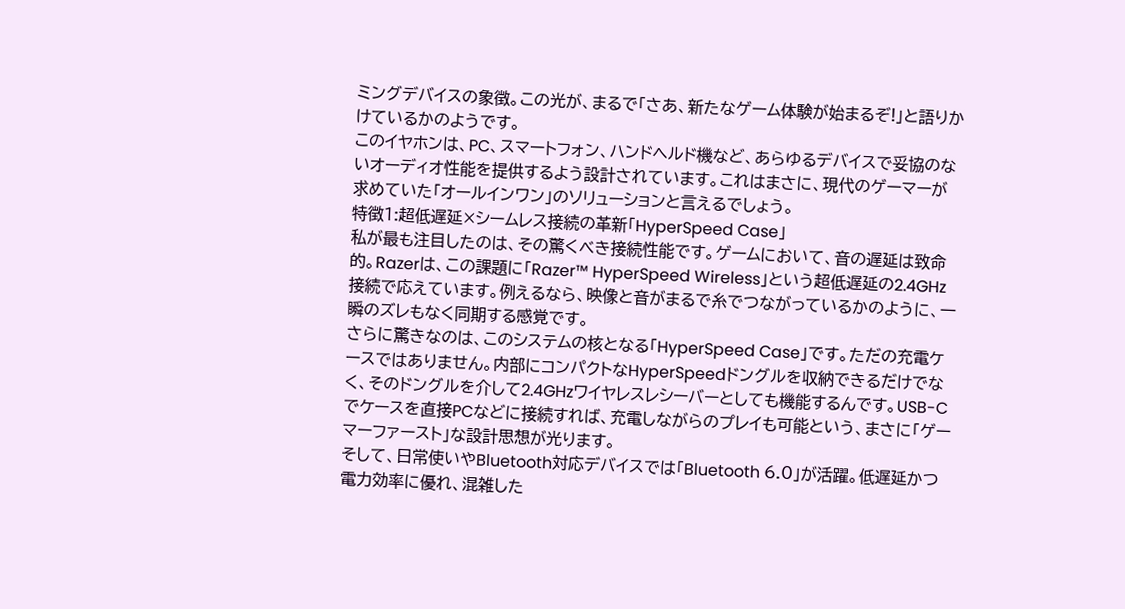ミングデバイスの象徴。この光が、まるで「さあ、新たなゲーム体験が始まるぞ!」と語りかけているかのようです。
このイヤホンは、PC、スマートフォン、ハンドヘルド機など、あらゆるデバイスで妥協のないオーディオ性能を提供するよう設計されています。これはまさに、現代のゲーマーが求めていた「オールインワン」のソリューションと言えるでしょう。
特徴1:超低遅延×シームレス接続の革新「HyperSpeed Case」
私が最も注目したのは、その驚くべき接続性能です。ゲームにおいて、音の遅延は致命的。Razerは、この課題に「Razer™ HyperSpeed Wireless」という超低遅延の2.4GHz接続で応えています。例えるなら、映像と音がまるで糸でつながっているかのように、一瞬のズレもなく同期する感覚です。
さらに驚きなのは、このシステムの核となる「HyperSpeed Case」です。ただの充電ケースではありません。内部にコンパクトなHyperSpeedドングルを収納できるだけでなく、そのドングルを介して2.4GHzワイヤレスレシーバーとしても機能するんです。USB-Cでケースを直接PCなどに接続すれば、充電しながらのプレイも可能という、まさに「ゲーマーファースト」な設計思想が光ります。
そして、日常使いやBluetooth対応デバイスでは「Bluetooth 6.0」が活躍。低遅延かつ電力効率に優れ、混雑した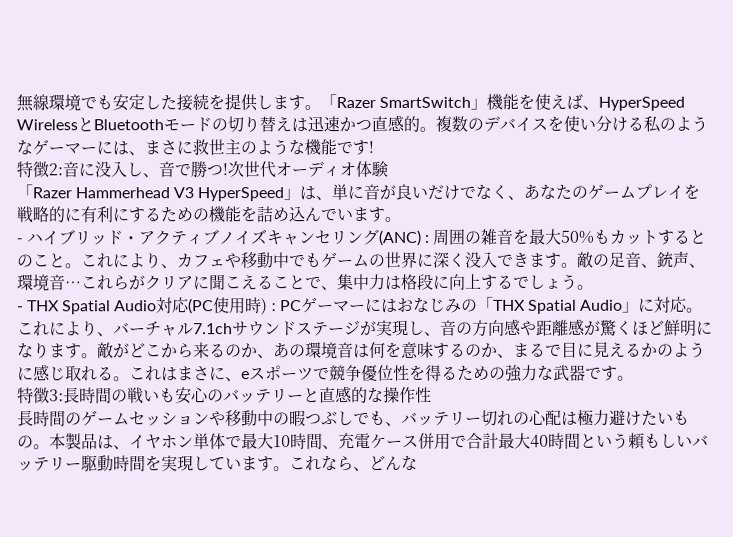無線環境でも安定した接続を提供します。「Razer SmartSwitch」機能を使えば、HyperSpeed WirelessとBluetoothモードの切り替えは迅速かつ直感的。複数のデバイスを使い分ける私のようなゲーマーには、まさに救世主のような機能です!
特徴2:音に没入し、音で勝つ!次世代オーディオ体験
「Razer Hammerhead V3 HyperSpeed」は、単に音が良いだけでなく、あなたのゲームプレイを戦略的に有利にするための機能を詰め込んでいます。
- ハイブリッド・アクティブノイズキャンセリング(ANC) : 周囲の雑音を最大50%もカットするとのこと。これにより、カフェや移動中でもゲームの世界に深く没入できます。敵の足音、銃声、環境音…これらがクリアに聞こえることで、集中力は格段に向上するでしょう。
- THX Spatial Audio対応(PC使用時) : PCゲーマーにはおなじみの「THX Spatial Audio」に対応。これにより、バーチャル7.1chサウンドステージが実現し、音の方向感や距離感が驚くほど鮮明になります。敵がどこから来るのか、あの環境音は何を意味するのか、まるで目に見えるかのように感じ取れる。これはまさに、eスポーツで競争優位性を得るための強力な武器です。
特徴3:長時間の戦いも安心のバッテリーと直感的な操作性
長時間のゲームセッションや移動中の暇つぶしでも、バッテリー切れの心配は極力避けたいもの。本製品は、イヤホン単体で最大10時間、充電ケース併用で合計最大40時間という頼もしいバッテリー駆動時間を実現しています。これなら、どんな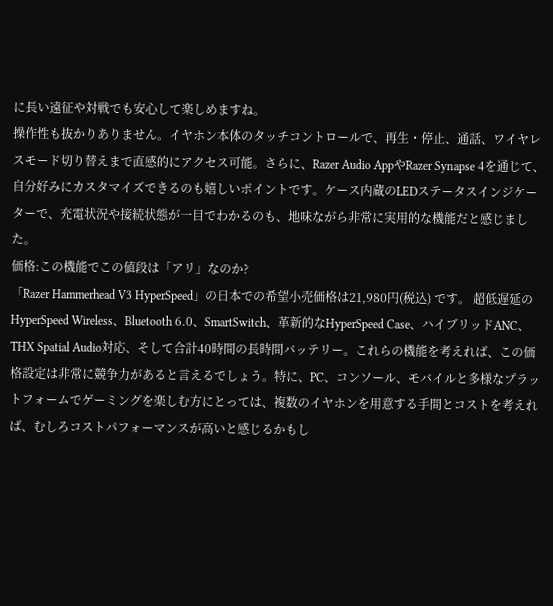に長い遠征や対戦でも安心して楽しめますね。
操作性も抜かりありません。イヤホン本体のタッチコントロールで、再生・停止、通話、ワイヤレスモード切り替えまで直感的にアクセス可能。さらに、Razer Audio AppやRazer Synapse 4を通じて、自分好みにカスタマイズできるのも嬉しいポイントです。ケース内蔵のLEDステータスインジケーターで、充電状況や接続状態が一目でわかるのも、地味ながら非常に実用的な機能だと感じました。
価格:この機能でこの値段は「アリ」なのか?
「Razer Hammerhead V3 HyperSpeed」の日本での希望小売価格は21,980円(税込) です。 超低遅延のHyperSpeed Wireless、Bluetooth 6.0、SmartSwitch、革新的なHyperSpeed Case、ハイブリッドANC、THX Spatial Audio対応、そして合計40時間の長時間バッテリー。これらの機能を考えれば、この価格設定は非常に競争力があると言えるでしょう。特に、PC、コンソール、モバイルと多様なプラットフォームでゲーミングを楽しむ方にとっては、複数のイヤホンを用意する手間とコストを考えれば、むしろコストパフォーマンスが高いと感じるかもし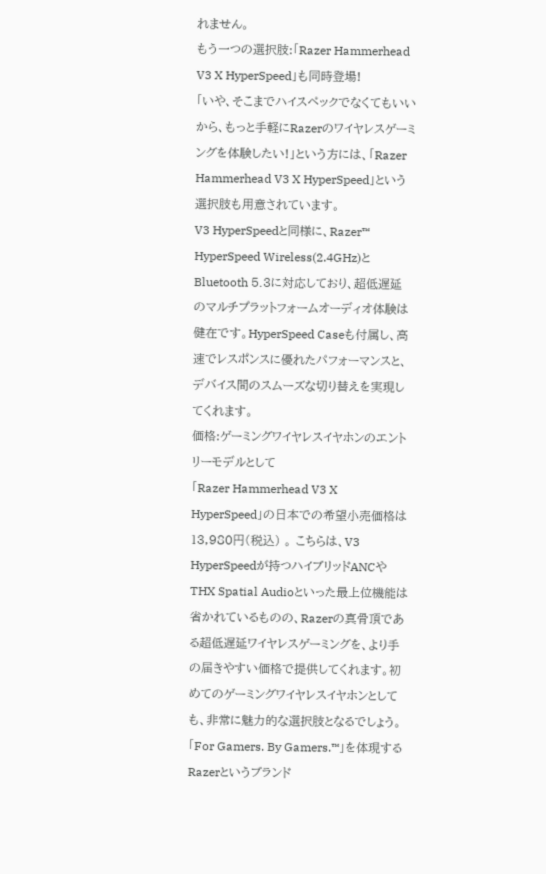れません。
もう一つの選択肢:「Razer Hammerhead V3 X HyperSpeed」も同時登場!
「いや、そこまでハイスペックでなくてもいいから、もっと手軽にRazerのワイヤレスゲーミングを体験したい!」という方には、「Razer Hammerhead V3 X HyperSpeed」という選択肢も用意されています。
V3 HyperSpeedと同様に、Razer™ HyperSpeed Wireless(2.4GHz)とBluetooth 5.3に対応しており、超低遅延のマルチプラットフォームオーディオ体験は健在です。HyperSpeed Caseも付属し、高速でレスポンスに優れたパフォーマンスと、デバイス間のスムーズな切り替えを実現してくれます。
価格:ゲーミングワイヤレスイヤホンのエントリーモデルとして
「Razer Hammerhead V3 X HyperSpeed」の日本での希望小売価格は13,980円(税込) 。 こちらは、V3 HyperSpeedが持つハイブリッドANCやTHX Spatial Audioといった最上位機能は省かれているものの、Razerの真骨頂である超低遅延ワイヤレスゲーミングを、より手の届きやすい価格で提供してくれます。初めてのゲーミングワイヤレスイヤホンとしても、非常に魅力的な選択肢となるでしょう。
「For Gamers. By Gamers.™」を体現するRazerというブランド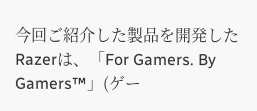今回ご紹介した製品を開発したRazerは、「For Gamers. By Gamers™」(ゲー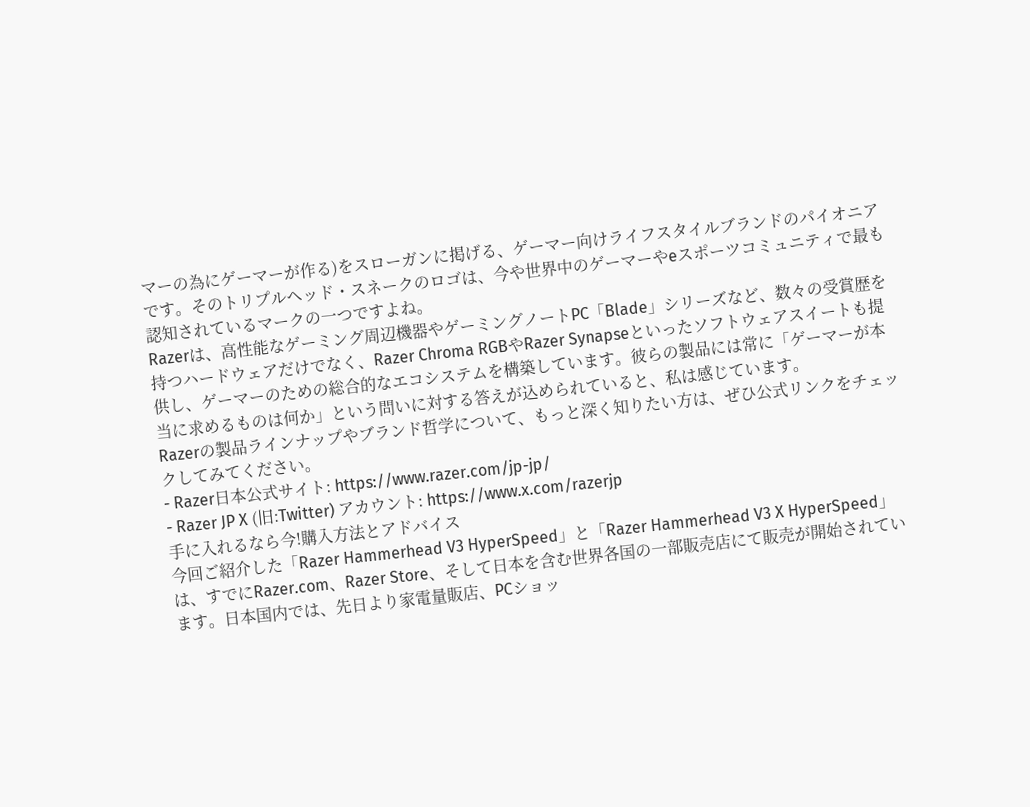マーの為にゲーマーが作る)をスローガンに掲げる、ゲーマー向けライフスタイルブランドのパイオニアです。そのトリプルヘッド・スネークのロゴは、今や世界中のゲーマーやeスポーツコミュニティで最も認知されているマークの一つですよね。
Razerは、高性能なゲーミング周辺機器やゲーミングノートPC「Blade」シリーズなど、数々の受賞歴を持つハードウェアだけでなく、Razer Chroma RGBやRazer Synapseといったソフトウェアスイートも提供し、ゲーマーのための総合的なエコシステムを構築しています。彼らの製品には常に「ゲーマーが本当に求めるものは何か」という問いに対する答えが込められていると、私は感じています。
Razerの製品ラインナップやブランド哲学について、もっと深く知りたい方は、ぜひ公式リンクをチェックしてみてください。
- Razer日本公式サイト: https://www.razer.com/jp-jp/
- Razer JP X (旧:Twitter) アカウント: https://www.x.com/razerjp
手に入れるなら今!購入方法とアドバイス
今回ご紹介した「Razer Hammerhead V3 HyperSpeed」と「Razer Hammerhead V3 X HyperSpeed」は、すでにRazer.com、Razer Store、そして日本を含む世界各国の一部販売店にて販売が開始されています。日本国内では、先日より家電量販店、PCショッ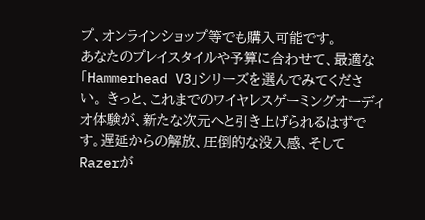プ、オンラインショップ等でも購入可能です。
あなたのプレイスタイルや予算に合わせて、最適な「Hammerhead V3」シリーズを選んでみてください。 きっと、これまでのワイヤレスゲーミングオーディオ体験が、新たな次元へと引き上げられるはずです。遅延からの解放、圧倒的な没入感、そしてRazerが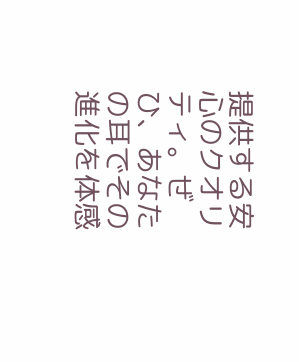提供する安心のクオリティ。ぜひ、あなたの耳でその進化を体感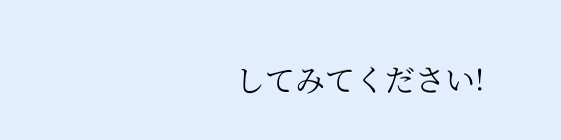してみてください!